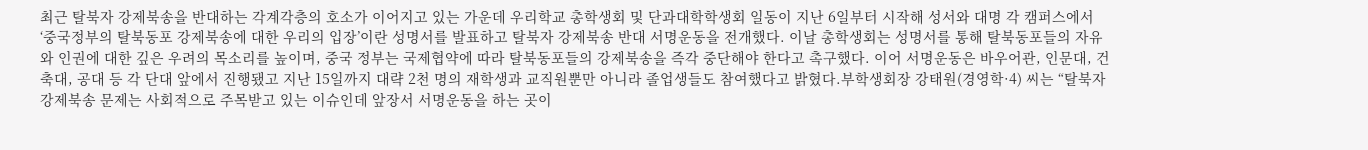최근 탈북자 강제북송을 반대하는 각계각층의 호소가 이어지고 있는 가운데 우리학교 총학생회 및 단과대학학생회 일동이 지난 6일부터 시작해 성서와 대명 각 캠퍼스에서 ‘중국정부의 탈북동포 강제북송에 대한 우리의 입장’이란 성명서를 발표하고 탈북자 강제북송 반대 서명운동을 전개했다. 이날 총학생회는 성명서를 통해 탈북동포들의 자유와 인권에 대한 깊은 우려의 목소리를 높이며, 중국 정부는 국제협약에 따라 탈북동포들의 강제북송을 즉각 중단해야 한다고 촉구했다. 이어 서명운동은 바우어관, 인문대, 건축대, 공대 등 각 단대 앞에서 진행됐고 지난 15일까지 대략 2천 명의 재학생과 교직원뿐만 아니라 졸업생들도 참여했다고 밝혔다.부학생회장 강태원(경영학·4) 씨는 “탈북자 강제북송 문제는 사회적으로 주목받고 있는 이슈인데 앞장서 서명운동을 하는 곳이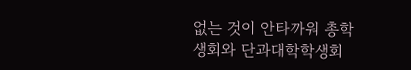없는 것이 안타까워 총학생회와 단과대학학생회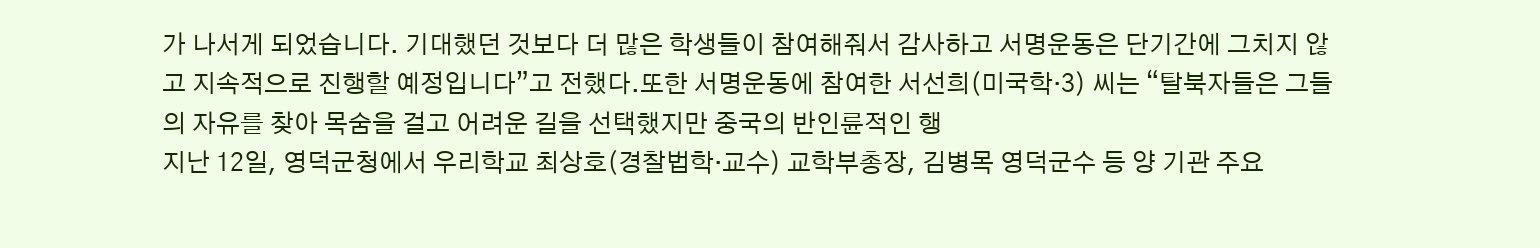가 나서게 되었습니다. 기대했던 것보다 더 많은 학생들이 참여해줘서 감사하고 서명운동은 단기간에 그치지 않고 지속적으로 진행할 예정입니다”고 전했다.또한 서명운동에 참여한 서선희(미국학·3) 씨는 “탈북자들은 그들의 자유를 찾아 목숨을 걸고 어려운 길을 선택했지만 중국의 반인륜적인 행
지난 12일, 영덕군청에서 우리학교 최상호(경찰법학·교수) 교학부총장, 김병목 영덕군수 등 양 기관 주요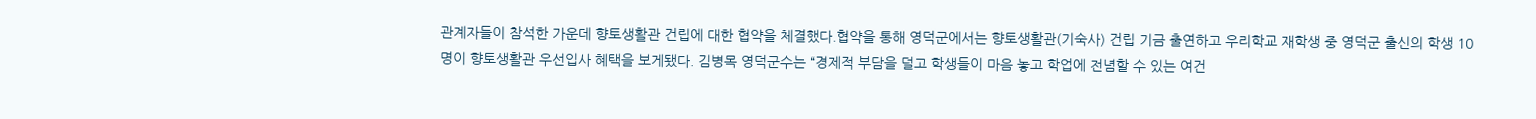관계자들이 참석한 가운데 향토생활관 건립에 대한 협약을 체결했다.협약을 통해 영덕군에서는 향토생활관(기숙사) 건립 기금 출연하고 우리학교 재학생 중 영덕군 출신의 학생 10명이 향토생활관 우선입사 혜택을 보게됐다. 김병목 영덕군수는 “경제적 부담을 덜고 학생들이 마음 놓고 학업에 전념할 수 있는 여건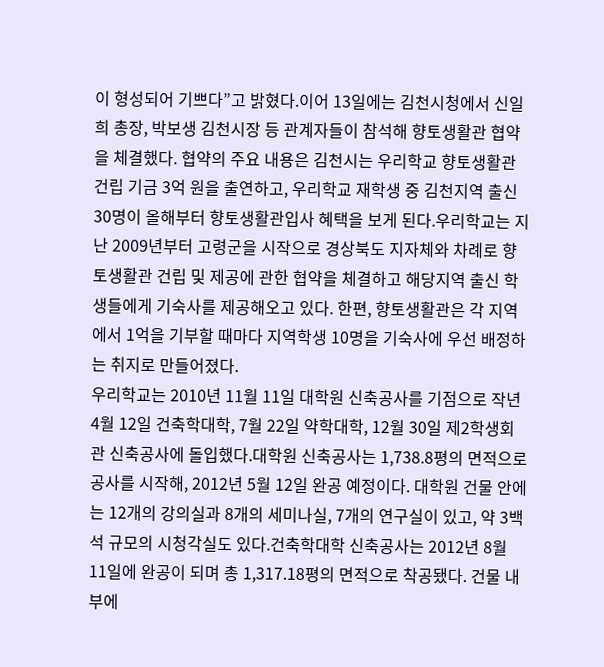이 형성되어 기쁘다”고 밝혔다.이어 13일에는 김천시청에서 신일희 총장, 박보생 김천시장 등 관계자들이 참석해 향토생활관 협약을 체결했다. 협약의 주요 내용은 김천시는 우리학교 향토생활관 건립 기금 3억 원을 출연하고, 우리학교 재학생 중 김천지역 출신 30명이 올해부터 향토생활관입사 혜택을 보게 된다.우리학교는 지난 2009년부터 고령군을 시작으로 경상북도 지자체와 차례로 향토생활관 건립 및 제공에 관한 협약을 체결하고 해당지역 출신 학생들에게 기숙사를 제공해오고 있다. 한편, 향토생활관은 각 지역에서 1억을 기부할 때마다 지역학생 10명을 기숙사에 우선 배정하는 취지로 만들어졌다.
우리학교는 2010년 11월 11일 대학원 신축공사를 기점으로 작년 4월 12일 건축학대학, 7월 22일 약학대학, 12월 30일 제2학생회관 신축공사에 돌입했다.대학원 신축공사는 1,738.8평의 면적으로 공사를 시작해, 2012년 5월 12일 완공 예정이다. 대학원 건물 안에는 12개의 강의실과 8개의 세미나실, 7개의 연구실이 있고, 약 3백석 규모의 시청각실도 있다.건축학대학 신축공사는 2012년 8월 11일에 완공이 되며 총 1,317.18평의 면적으로 착공됐다. 건물 내부에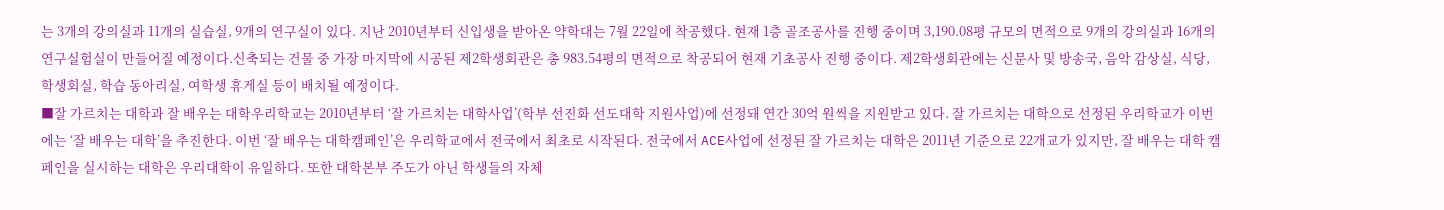는 3개의 강의실과 11개의 실습실, 9개의 연구실이 있다. 지난 2010년부터 신입생을 받아온 약학대는 7월 22일에 착공했다. 현재 1층 골조공사를 진행 중이며 3,190.08평 규모의 면적으로 9개의 강의실과 16개의 연구실험실이 만들어질 예정이다.신축되는 건물 중 가장 마지막에 시공된 제2학생회관은 총 983.54평의 면적으로 착공되어 현재 기초공사 진행 중이다. 제2학생회관에는 신문사 및 방송국, 음악 감상실, 식당, 학생회실, 학습 동아리실, 여학생 휴게실 등이 배치될 예정이다.
■잘 가르치는 대학과 잘 배우는 대학우리학교는 2010년부터 ‘잘 가르치는 대학사업’(학부 선진화 선도대학 지원사업)에 선정돼 연간 30억 원씩을 지원받고 있다. 잘 가르치는 대학으로 선정된 우리학교가 이번에는 ‘잘 배우는 대학’을 추진한다. 이번 ‘잘 배우는 대학캠페인’은 우리학교에서 전국에서 최초로 시작된다. 전국에서 ACE사업에 선정된 잘 가르치는 대학은 2011년 기준으로 22개교가 있지만, 잘 배우는 대학 캠페인을 실시하는 대학은 우리대학이 유일하다. 또한 대학본부 주도가 아닌 학생들의 자체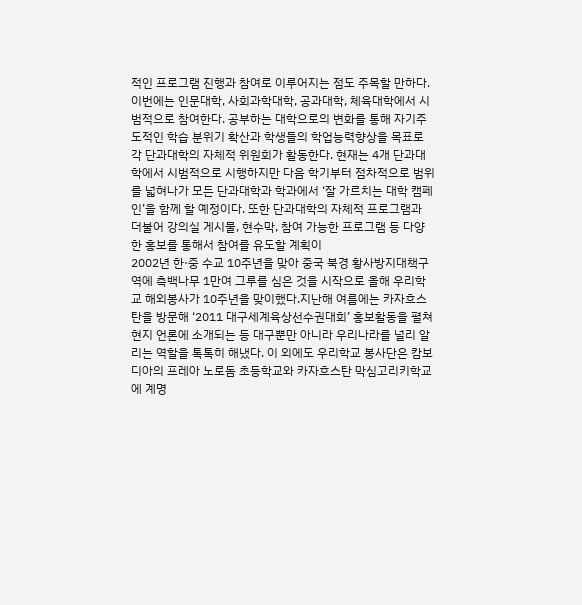적인 프로그램 진행과 참여로 이루어지는 점도 주목할 만하다.이번에는 인문대학, 사회과학대학, 공과대학, 체육대학에서 시범적으로 참여한다. 공부하는 대학으로의 변화를 통해 자기주도적인 학습 분위기 확산과 학생들의 학업능력향상을 목표로 각 단과대학의 자체적 위원회가 활동한다. 현재는 4개 단과대학에서 시범적으로 시행하지만 다음 학기부터 점차적으로 범위를 넓혀나가 모든 단과대학과 학과에서 ‘잘 가르치는 대학 캠페인’을 함께 할 예정이다. 또한 단과대학의 자체적 프로그램과 더불어 강의실 게시물, 현수막, 참여 가능한 프로그램 등 다양한 홍보를 통해서 참여를 유도할 계획이
2002년 한·중 수교 10주년을 맞아 중국 북경 황사방지대책구역에 측백나무 1만여 그루를 심은 것을 시작으로 올해 우리학교 해외봉사가 10주년을 맞이했다.지난해 여름에는 카자흐스탄을 방문해 ‘2011 대구세계육상선수권대회’ 홍보활동을 펼쳐 현지 언론에 소개되는 등 대구뿐만 아니라 우리나라를 널리 알리는 역할을 톡톡히 해냈다. 이 외에도 우리학교 봉사단은 캄보디아의 프레아 노로돔 초등학교와 카자흐스탄 막심고리키학교에 계명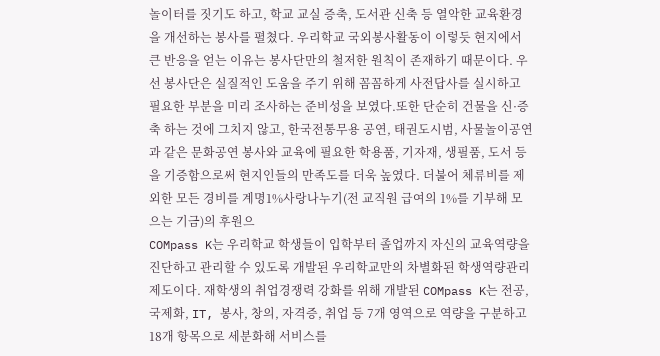놀이터를 짓기도 하고, 학교 교실 증축, 도서관 신축 등 열악한 교육환경을 개선하는 봉사를 펼쳤다. 우리학교 국외봉사활동이 이렇듯 현지에서 큰 반응을 얻는 이유는 봉사단만의 철저한 원칙이 존재하기 때문이다. 우선 봉사단은 실질적인 도움을 주기 위해 꼼꼼하게 사전답사를 실시하고 필요한 부분을 미리 조사하는 준비성을 보였다.또한 단순히 건물을 신·증축 하는 것에 그치지 않고, 한국전통무용 공연, 태권도시범, 사물놀이공연과 같은 문화공연 봉사와 교육에 필요한 학용품, 기자재, 생필품, 도서 등을 기증함으로써 현지인들의 만족도를 더욱 높였다. 더불어 체류비를 제외한 모든 경비를 계명1%사랑나누기(전 교직원 급여의 1%를 기부해 모으는 기금)의 후원으
COMpass K는 우리학교 학생들이 입학부터 졸업까지 자신의 교육역량을 진단하고 관리할 수 있도록 개발된 우리학교만의 차별화된 학생역량관리제도이다. 재학생의 취업경쟁력 강화를 위해 개발된 COMpass K는 전공, 국제화, IT, 봉사, 창의, 자격증, 취업 등 7개 영역으로 역량을 구분하고 18개 항목으로 세분화해 서비스를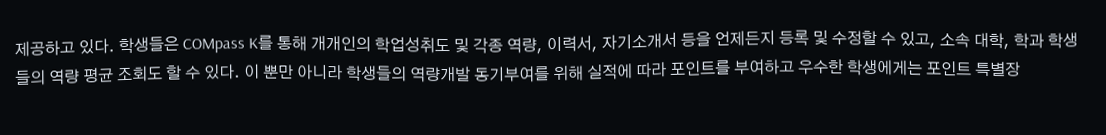제공하고 있다. 학생들은 COMpass K를 통해 개개인의 학업성취도 및 각종 역량, 이력서, 자기소개서 등을 언제든지 등록 및 수정할 수 있고, 소속 대학, 학과 학생들의 역량 평균 조회도 할 수 있다. 이 뿐만 아니라 학생들의 역량개발 동기부여를 위해 실적에 따라 포인트를 부여하고 우수한 학생에게는 포인트 특별장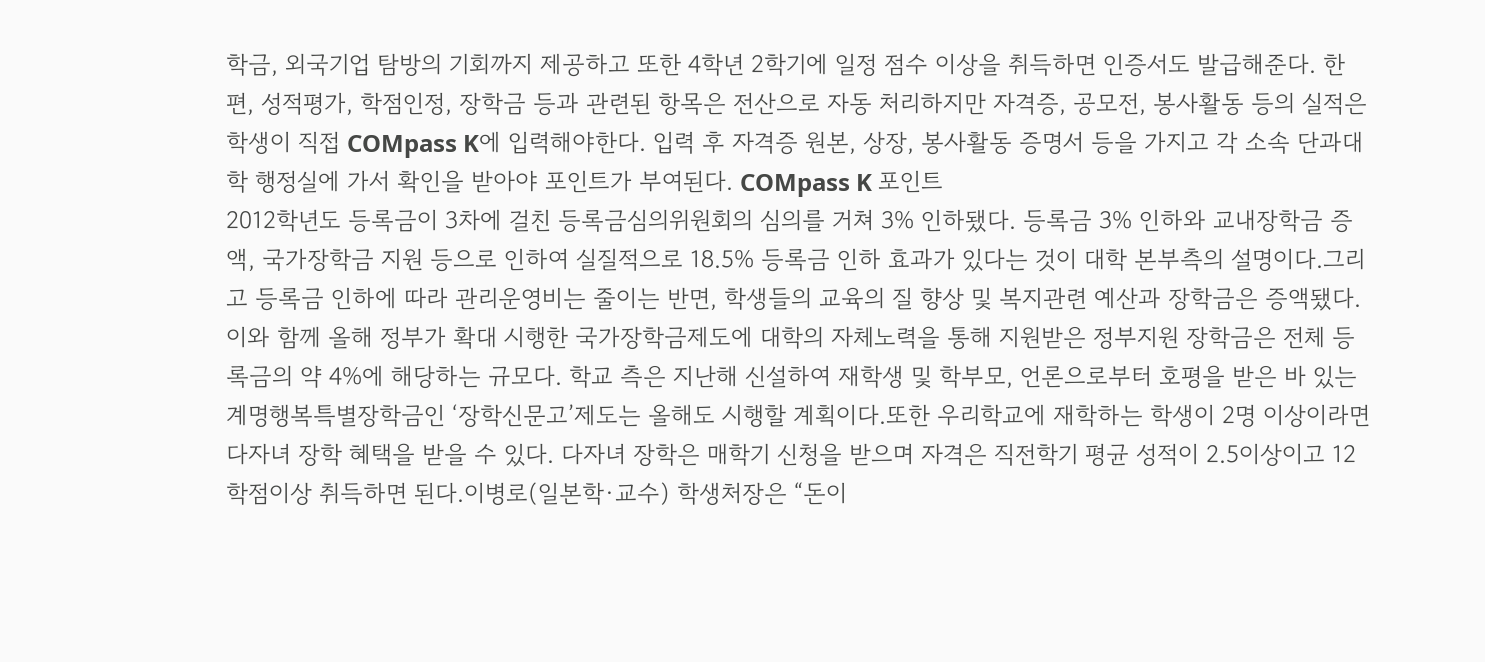학금, 외국기업 탐방의 기회까지 제공하고 또한 4학년 2학기에 일정 점수 이상을 취득하면 인증서도 발급해준다. 한편, 성적평가, 학점인정, 장학금 등과 관련된 항목은 전산으로 자동 처리하지만 자격증, 공모전, 봉사활동 등의 실적은 학생이 직접 COMpass K에 입력해야한다. 입력 후 자격증 원본, 상장, 봉사활동 증명서 등을 가지고 각 소속 단과대학 행정실에 가서 확인을 받아야 포인트가 부여된다. COMpass K 포인트
2012학년도 등록금이 3차에 걸친 등록금심의위원회의 심의를 거쳐 3% 인하됐다. 등록금 3% 인하와 교내장학금 증액, 국가장학금 지원 등으로 인하여 실질적으로 18.5% 등록금 인하 효과가 있다는 것이 대학 본부측의 설명이다.그리고 등록금 인하에 따라 관리운영비는 줄이는 반면, 학생들의 교육의 질 향상 및 복지관련 예산과 장학금은 증액됐다.이와 함께 올해 정부가 확대 시행한 국가장학금제도에 대학의 자체노력을 통해 지원받은 정부지원 장학금은 전체 등록금의 약 4%에 해당하는 규모다. 학교 측은 지난해 신설하여 재학생 및 학부모, 언론으로부터 호평을 받은 바 있는 계명행복특별장학금인 ‘장학신문고’제도는 올해도 시행할 계획이다.또한 우리학교에 재학하는 학생이 2명 이상이라면 다자녀 장학 혜택을 받을 수 있다. 다자녀 장학은 매학기 신청을 받으며 자격은 직전학기 평균 성적이 2.5이상이고 12학점이상 취득하면 된다.이병로(일본학·교수) 학생처장은 “돈이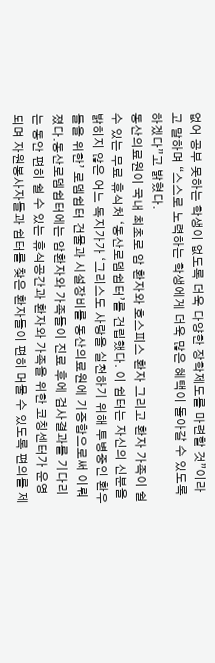없어 공부 못하는 학생이 없도록 더욱 다양한 장학제도를 마련할 것”이라고 말하며 “스스로 노력하는 학생에게 더욱 많은 혜택이 돌아갈 수 있도록 하겠다”고 밝혔다.
동산의료원이 국내 최초로 암 환자와 호스피스 환자 그리고 환자 가족이 쉴 수 있는 무료 휴식처 ‘동산로뎀쉼터’를 건립했다. 이 쉼터는 자신의 신분을 밝히지 않은 어느 독지가가 ‘그리스도 사랑을 실천하기 위해 투병중인 환우들을 위한’ 로뎀쉼터 건물과 시설장비를 동산의료원에 기증함으로써 이뤄졌다.동산로뎀쉼터에는 암환자와 가족들이 진료 후에 검사결과를 기다리는 동안 편히 쉴 수 있는 휴식공간과 환자와 가족을 위한 코칭센터가 운영되며 자원봉사자들과 쉼터를 찾은 환자들이 편히 머물 수 있도록 편의를 제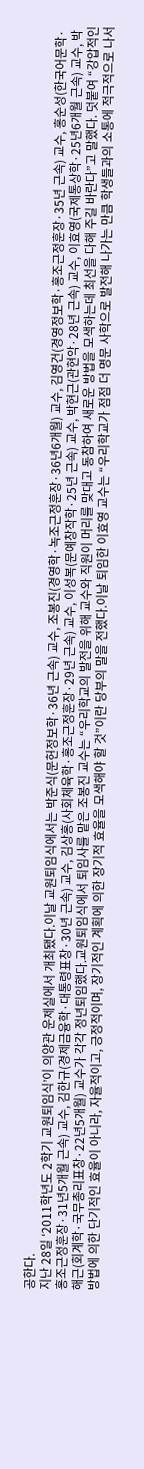공한다.
지난 28일 ‘2011학년도 2학기 교원퇴임식’이 의양관 운제실에서 개최됐다.이날 교원퇴임식에서는 박준식(문헌정보학·36년 근속) 교수, 조봉진(경영학·녹조근정훈장·36년6개월) 교수, 김영건(경영정보학·홍조근정훈장·35년 근속) 교수, 홍순성(한국어문학·홍조근정훈장·31년5개월 근속) 교수, 김한규(경제금융학·대통령표창·30년 근속) 교수, 김상홍(사회체육학·홍조근정훈장·29년 근속) 교수, 이성복(문예창작학·25년 근속) 교수, 박현근(관현악·28년 근속) 교수, 이효영(국제통상학·25년6개월 근속) 교수, 박해근(회계학·국무총리표창·22년5개월) 교수가 각각 정년퇴임했다.교원퇴임식에서 퇴임사를 맡은 조봉진 교수는 “우리학교의 발전을 위해 교수와 직원이 머리를 맞대고 동참하여 새로운 방법을 모색하는데 최선을 다해 주길 바란다”고 말했다. 덧붙여 “강압적인 방법에 의한 단기적인 효율이 아니라, 자율적이고, 긍정적이며, 장기적인 계획에 의한 장기적 효율을 모색해야 할 것”이란 당부의 말을 전했다.이날 퇴임한 이효영 교수는 “우리학교가 점점 더 명문 사학으로 발전해 나가는 만큼 학생들과의 소통에 적극적으로 나서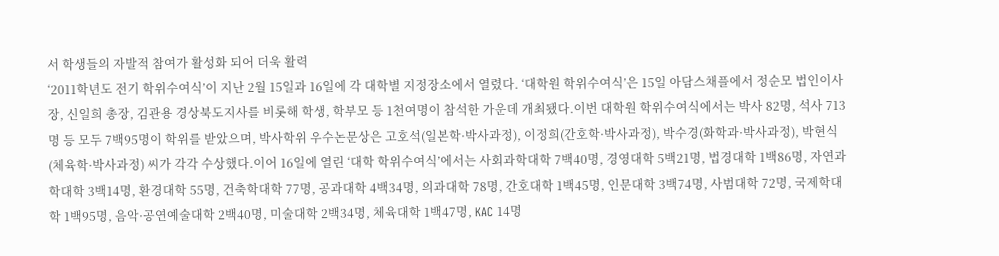서 학생들의 자발적 참여가 활성화 되어 더욱 활력
‘2011학년도 전기 학위수여식’이 지난 2월 15일과 16일에 각 대학별 지정장소에서 열렸다. ‘대학원 학위수여식’은 15일 아담스채플에서 정순모 법인이사장, 신일희 총장, 김관용 경상북도지사를 비롯해 학생, 학부모 등 1천여명이 참석한 가운데 개최됐다.이번 대학원 학위수여식에서는 박사 82명, 석사 713명 등 모두 7백95명이 학위를 받았으며, 박사학위 우수논문상은 고호석(일본학·박사과정), 이정희(간호학·박사과정), 박수경(화학과·박사과정), 박현식(체육학·박사과정) 씨가 각각 수상했다.이어 16일에 열린 ‘대학 학위수여식’에서는 사회과학대학 7백40명, 경영대학 5백21명, 법경대학 1백86명, 자연과학대학 3백14명, 환경대학 55명, 건축학대학 77명, 공과대학 4백34명, 의과대학 78명, 간호대학 1백45명, 인문대학 3백74명, 사범대학 72명, 국제학대학 1백95명, 음악·공연예술대학 2백40명, 미술대학 2백34명, 체육대학 1백47명, KAC 14명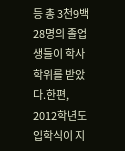등 총 3천9백28명의 졸업생들이 학사학위를 받았다.한편, 2012학년도 입학식이 지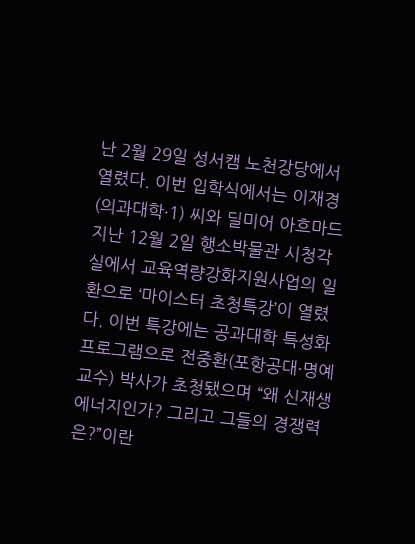난 2월 29일 성서캠 노천강당에서 열렸다. 이번 입학식에서는 이재경(의과대학·1) 씨와 딜미어 아흐마드
지난 12월 2일 행소박물관 시청각실에서 교육역량강화지원사업의 일환으로 ‘마이스터 초청특강’이 열렸다. 이번 특강에는 공과대학 특성화프로그램으로 전중환(포항공대·명예교수) 박사가 초청됐으며 “왜 신재생 에너지인가? 그리고 그들의 경쟁력은?”이란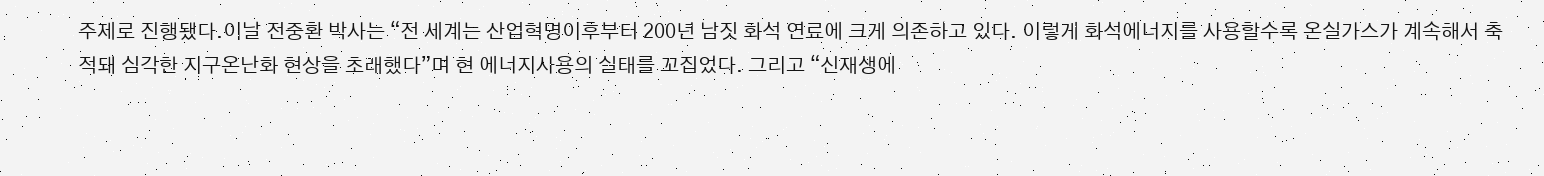주제로 진행됐다.이날 전중환 박사는 “전 세계는 산업혁명이후부터 200년 남짓 화석 연료에 크게 의존하고 있다. 이렇게 화석에너지를 사용할수록 온실가스가 계속해서 축적돼 심각한 지구온난화 현상을 초래했다”며 현 에너지사용의 실태를 꼬집었다. 그리고 “신재생에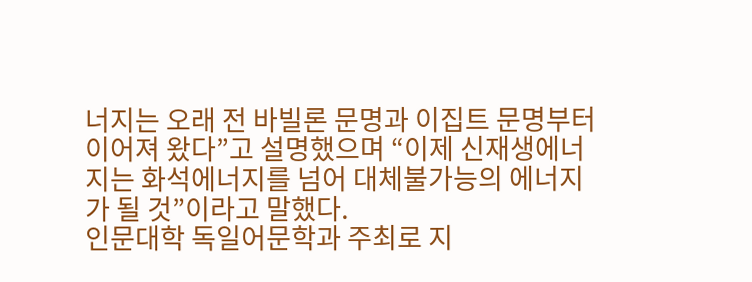너지는 오래 전 바빌론 문명과 이집트 문명부터 이어져 왔다”고 설명했으며 “이제 신재생에너지는 화석에너지를 넘어 대체불가능의 에너지가 될 것”이라고 말했다.
인문대학 독일어문학과 주최로 지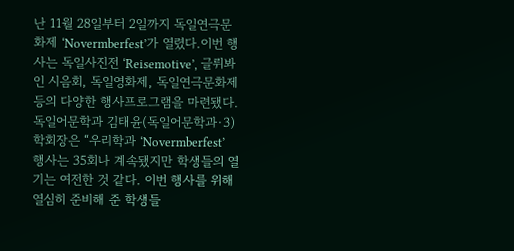난 11월 28일부터 2일까지 독일연극문화제 ‘Novermberfest’가 열렸다.이번 행사는 독일사진전 ‘Reisemotive’, 글뤼봐인 시음회, 독일영화제, 독일연극문화제 등의 다양한 행사프로그램을 마련됐다.독일어문학과 김태윤(독일어문학과·3) 학회장은 “우리학과 ‘Novermberfest’ 행사는 35회나 계속됐지만 학생들의 열기는 여전한 것 같다. 이번 행사를 위해 열심히 준비해 준 학생들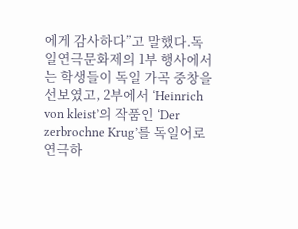에게 감사하다”고 말했다.독일연극문화제의 1부 행사에서는 학생들이 독일 가곡 중창을 선보였고, 2부에서 ‘Heinrich von kleist’의 작품인 ‘Der zerbrochne Krug’를 독일어로 연극하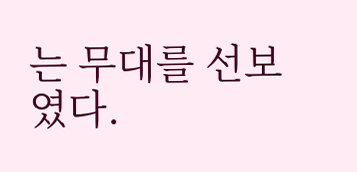는 무대를 선보였다.